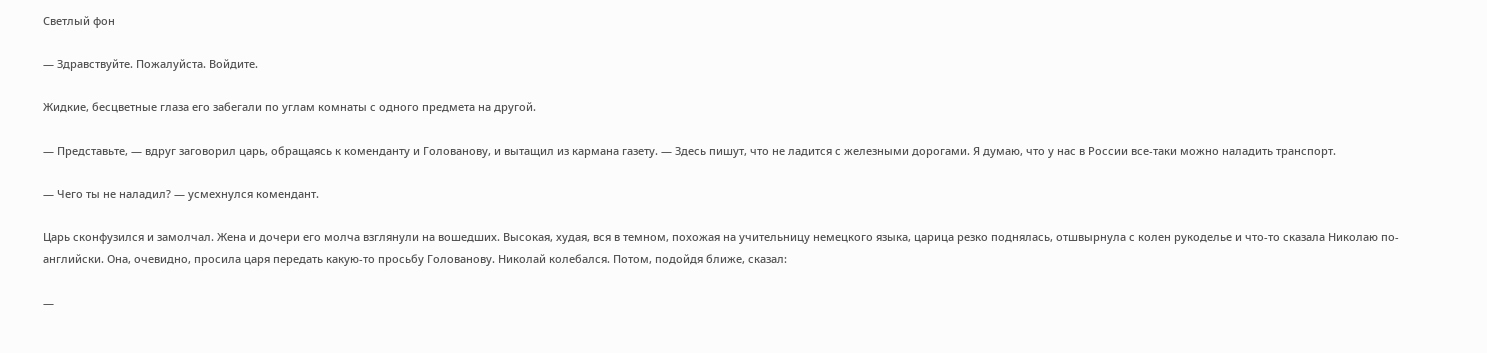Светлый фон

— Здравствуйте. Пожалуйста. Войдите.

Жидкие, бесцветные глаза его забегали по углам комнаты с одного предмета на другой.

— Представьте, — вдруг заговорил царь, обращаясь к коменданту и Голованову, и вытащил из кармана газету. — Здесь пишут, что не ладится с железными дорогами. Я думаю, что у нас в России все-таки можно наладить транспорт.

— Чего ты не наладил? — усмехнулся комендант.

Царь сконфузился и замолчал. Жена и дочери его молча взглянули на вошедших. Высокая, худая, вся в темном, похожая на учительницу немецкого языка, царица резко поднялась, отшвырнула с колен рукоделье и что-то сказала Николаю по-английски. Она, очевидно, просила царя передать какую-то просьбу Голованову. Николай колебался. Потом, подойдя ближе, сказал:

—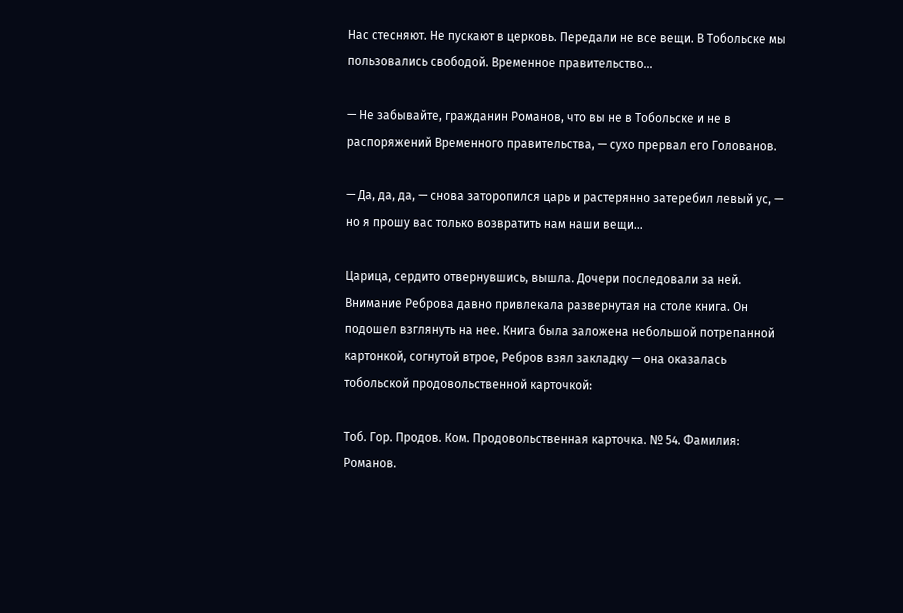Нас стесняют. Не пускают в церковь. Передали не все вещи. В Тобольске мы пользовались свободой. Временное правительство…

— Не забывайте, гражданин Романов, что вы не в Тобольске и не в распоряжений Временного правительства, — сухо прервал его Голованов.

— Да, да, да, — снова заторопился царь и растерянно затеребил левый ус, — но я прошу вас только возвратить нам наши вещи…

Царица, сердито отвернувшись, вышла. Дочери последовали за ней. Внимание Реброва давно привлекала развернутая на столе книга. Он подошел взглянуть на нее. Книга была заложена небольшой потрепанной картонкой, согнутой втрое, Ребров взял закладку — она оказалась тобольской продовольственной карточкой:

Тоб. Гор. Продов. Ком. Продовольственная карточка. № 54. Фамилия: Романов.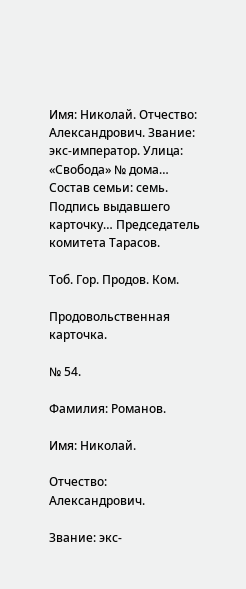Имя: Николай. Отчество: Александрович. Звание: экс-император. Улица: «Свобода» № дома… Состав семьи: семь. Подпись выдавшего карточку… Председатель комитета Тарасов.

Тоб. Гор. Продов. Ком.

Продовольственная карточка.

№ 54.

Фамилия: Романов.

Имя: Николай.

Отчество: Александрович.

Звание: экс-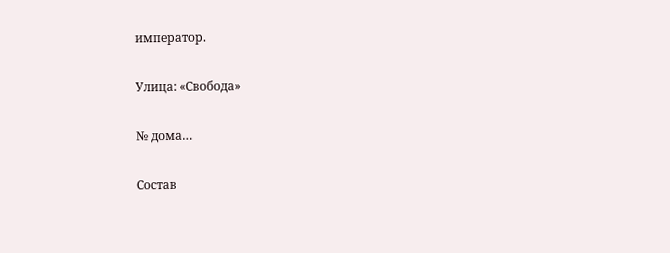император.

Улица: «Свобода»

№ дома…

Состав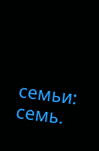семьи: семь.